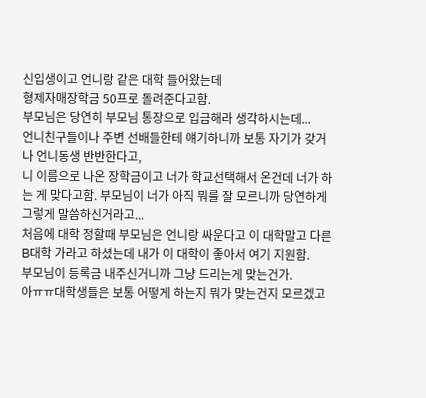신입생이고 언니랑 같은 대학 들어왔는데
형제자매장학금 50프로 돌려준다고함.
부모님은 당연히 부모님 통장으로 입금해라 생각하시는데...
언니친구들이나 주변 선배들한테 얘기하니까 보통 자기가 갖거나 언니동생 반반한다고,
니 이름으로 나온 장학금이고 너가 학교선택해서 온건데 너가 하는 게 맞다고함. 부모님이 너가 아직 뭐를 잘 모르니까 당연하게 그렇게 말씀하신거라고...
처음에 대학 정할때 부모님은 언니랑 싸운다고 이 대학말고 다른B대학 가라고 하셨는데 내가 이 대학이 좋아서 여기 지원함.
부모님이 등록금 내주신거니까 그냥 드리는게 맞는건가.
아ㅠㅠ대학생들은 보통 어떻게 하는지 뭐가 맞는건지 모르겠고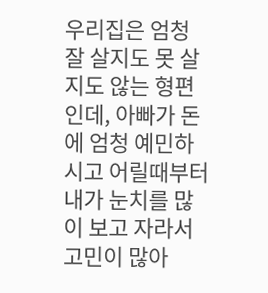우리집은 엄청 잘 살지도 못 살지도 않는 형편인데, 아빠가 돈에 엄청 예민하시고 어릴때부터 내가 눈치를 많이 보고 자라서 고민이 많아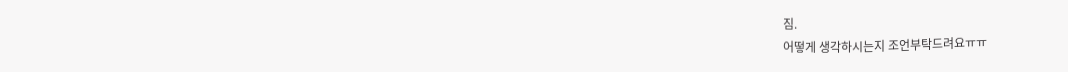짐.
어떻게 생각하시는지 조언부탁드려요ㅠㅠ